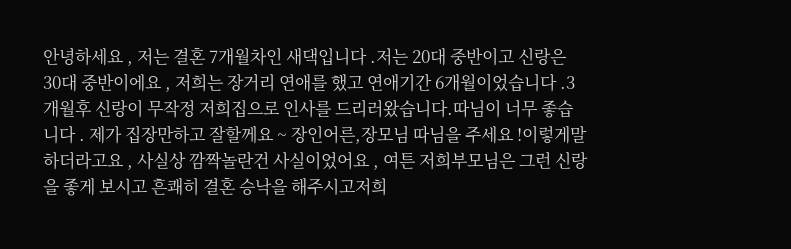안녕하세요 , 저는 결혼 7개월차인 새댁입니다 .저는 20대 중반이고 신랑은 30대 중반이에요 , 저희는 장거리 연애를 했고 연애기간 6개월이었습니다 .3개월후 신랑이 무작정 저희집으로 인사를 드리러왔습니다.따님이 너무 좋습니다 . 제가 집장만하고 잘할께요 ~ 장인어른,장모님 따님을 주세요 !이렇게말하더라고요 , 사실상 깜짝놀란건 사실이었어요 , 여튼 저희부모님은 그런 신랑을 좋게 보시고 흔쾌히 결혼 승낙을 해주시고저희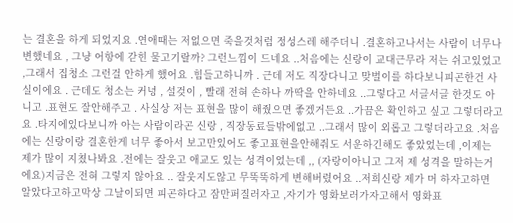는 결혼을 하게 되었지요 .연애때는 저없으면 죽을것처럼 정성스레 해주더니 .결혼하고나서는 사람이 너무나 변했네요 , 그냥 어항에 갇힌 물고기랄까? 그런느낌이 드네요 ..처음에는 신랑이 교대근무라 저는 쉬고있었고 ,그래서 집청소 그런걸 안하게 했어요 .힘들고하니까 . 근데 저도 직장다니고 맞벌이를 하다보니피곤한건 사실이에요 . 근데도 청소는 커녕 , 설겆이 , 빨래 전혀 손하나 까딱을 안하네요 ..그렇다고 서글서글 한것도 아니고 .표현도 잘안해주고 . 사실상 저는 표현을 많이 해줬으면 좋겠거든요 ..가끔은 확인하고 싶고 그렇더라고요 .타지에있다보니까 아는 사람이라곤 신랑 , 직장동료들밖에없고 ..그래서 많이 외롭고 그렇더라고요 .처음에는 신랑이랑 결혼한게 너무 좋아서 보고만있어도 좋고표현을안해줘도 서운하긴해도 좋았었는데 ,이제는 제가 많이 지쳤나봐요 .전에는 잘웃고 애교도 있는 성격이었는데 ,, (자랑이아니고 그저 제 성격을 말하는거에요)지금은 전혀 그렇지 않아요 .. 잘웃지도않고 무뚝뚝하게 변해버렸어요 ..저희신랑 제가 머 하자고하면 알았다고하고막상 그날이되면 피곤하다고 잠만퍼질러자고 ,자기가 영화보러가자고해서 영화표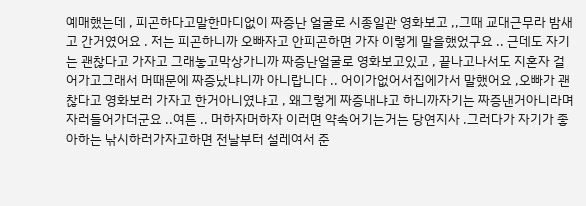예매했는데 , 피곤하다고말한마디없이 짜증난 얼굴로 시종일관 영화보고 ,,그때 교대근무라 밤새고 간거였어요 . 저는 피곤하니까 오빠자고 안피곤하면 가자 이렇게 말을했었구요 .. 근데도 자기는 괜찮다고 가자고 그래놓고막상가니까 짜증난얼굴로 영화보고있고 , 끝나고나서도 지혼자 걸어가고그래서 머때문에 짜증났냐니까 아니랍니다 .. 어이가없어서집에가서 말했어요 ,오빠가 괜찮다고 영화보러 가자고 한거아니였냐고 , 왜그렇게 짜증내냐고 하니까자기는 짜증낸거아니라며 자러들어가더군요 ..여튼 .. 머하자머하자 이러면 약속어기는거는 당연지사 .그러다가 자기가 좋아하는 낚시하러가자고하면 전날부터 설레여서 준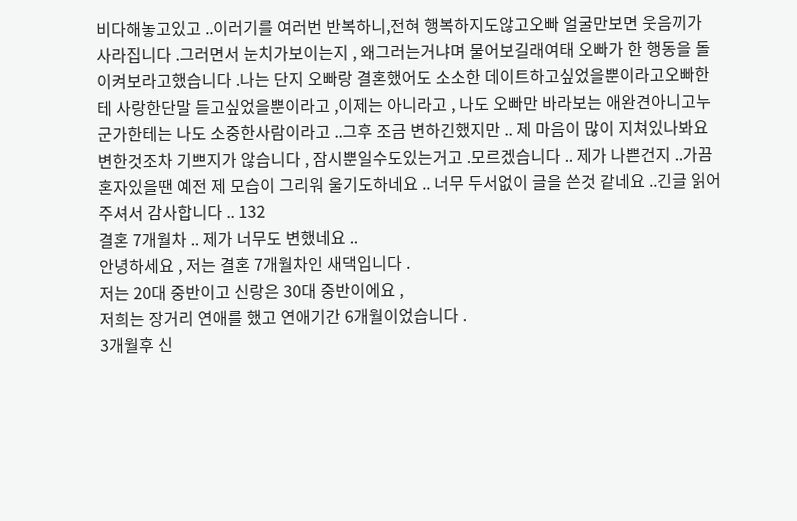비다해놓고있고 ..이러기를 여러번 반복하니,전혀 행복하지도않고오빠 얼굴만보면 웃음끼가 사라집니다 .그러면서 눈치가보이는지 , 왜그러는거냐며 물어보길래여태 오빠가 한 행동을 돌이켜보라고했습니다 .나는 단지 오빠랑 결혼했어도 소소한 데이트하고싶었을뿐이라고오빠한테 사랑한단말 듣고싶었을뿐이라고 ,이제는 아니라고 , 나도 오빠만 바라보는 애완견아니고누군가한테는 나도 소중한사람이라고 ..그후 조금 변하긴했지만 .. 제 마음이 많이 지쳐있나봐요변한것조차 기쁘지가 않습니다 , 잠시뿐일수도있는거고 .모르겠습니다 .. 제가 나쁜건지 ..가끔 혼자있을땐 예전 제 모습이 그리워 울기도하네요 .. 너무 두서없이 글을 쓴것 같네요 ..긴글 읽어주셔서 감사합니다 .. 132
결혼 7개월차 .. 제가 너무도 변했네요 ..
안녕하세요 , 저는 결혼 7개월차인 새댁입니다 .
저는 20대 중반이고 신랑은 30대 중반이에요 ,
저희는 장거리 연애를 했고 연애기간 6개월이었습니다 .
3개월후 신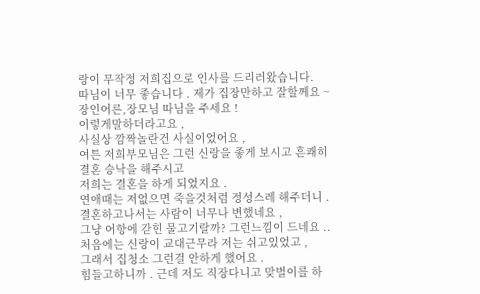랑이 무작정 저희집으로 인사를 드리러왔습니다.
따님이 너무 좋습니다 . 제가 집장만하고 잘할께요 ~
장인어른,장모님 따님을 주세요 !
이렇게말하더라고요 ,
사실상 깜짝놀란건 사실이었어요 ,
여튼 저희부모님은 그런 신랑을 좋게 보시고 흔쾌히 결혼 승낙을 해주시고
저희는 결혼을 하게 되었지요 .
연애때는 저없으면 죽을것처럼 정성스레 해주더니 .
결혼하고나서는 사람이 너무나 변했네요 ,
그냥 어항에 갇힌 물고기랄까? 그런느낌이 드네요 ..
처음에는 신랑이 교대근무라 저는 쉬고있었고 ,
그래서 집청소 그런걸 안하게 했어요 .
힘들고하니까 . 근데 저도 직장다니고 맞벌이를 하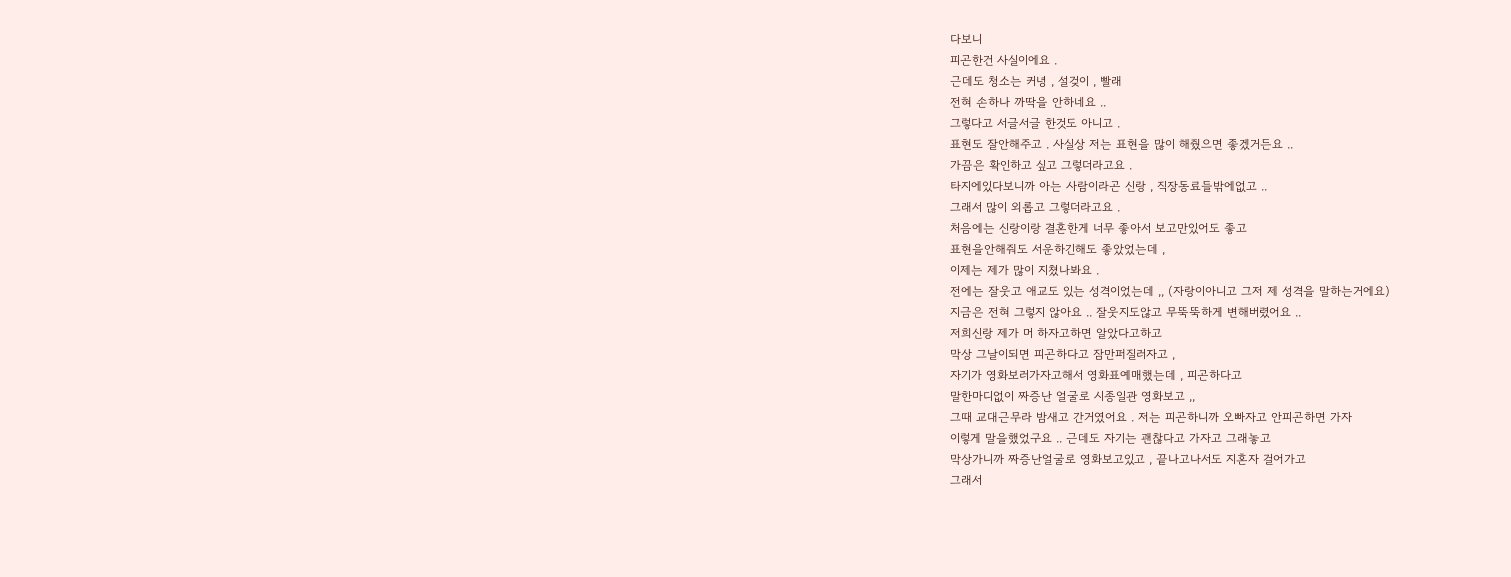다보니
피곤한건 사실이에요 .
근데도 청소는 커녕 , 설겆이 , 빨래
전혀 손하나 까딱을 안하네요 ..
그렇다고 서글서글 한것도 아니고 .
표현도 잘안해주고 . 사실상 저는 표현을 많이 해줬으면 좋겠거든요 ..
가끔은 확인하고 싶고 그렇더라고요 .
타지에있다보니까 아는 사람이라곤 신랑 , 직장동료들밖에없고 ..
그래서 많이 외롭고 그렇더라고요 .
처음에는 신랑이랑 결혼한게 너무 좋아서 보고만있어도 좋고
표현을안해줘도 서운하긴해도 좋았었는데 ,
이제는 제가 많이 지쳤나봐요 .
전에는 잘웃고 애교도 있는 성격이었는데 ,, (자랑이아니고 그저 제 성격을 말하는거에요)
지금은 전혀 그렇지 않아요 .. 잘웃지도않고 무뚝뚝하게 변해버렸어요 ..
저희신랑 제가 머 하자고하면 알았다고하고
막상 그날이되면 피곤하다고 잠만퍼질러자고 ,
자기가 영화보러가자고해서 영화표예매했는데 , 피곤하다고
말한마디없이 짜증난 얼굴로 시종일관 영화보고 ,,
그때 교대근무라 밤새고 간거였어요 . 저는 피곤하니까 오빠자고 안피곤하면 가자
이렇게 말을했었구요 .. 근데도 자기는 괜찮다고 가자고 그래놓고
막상가니까 짜증난얼굴로 영화보고있고 , 끝나고나서도 지혼자 걸어가고
그래서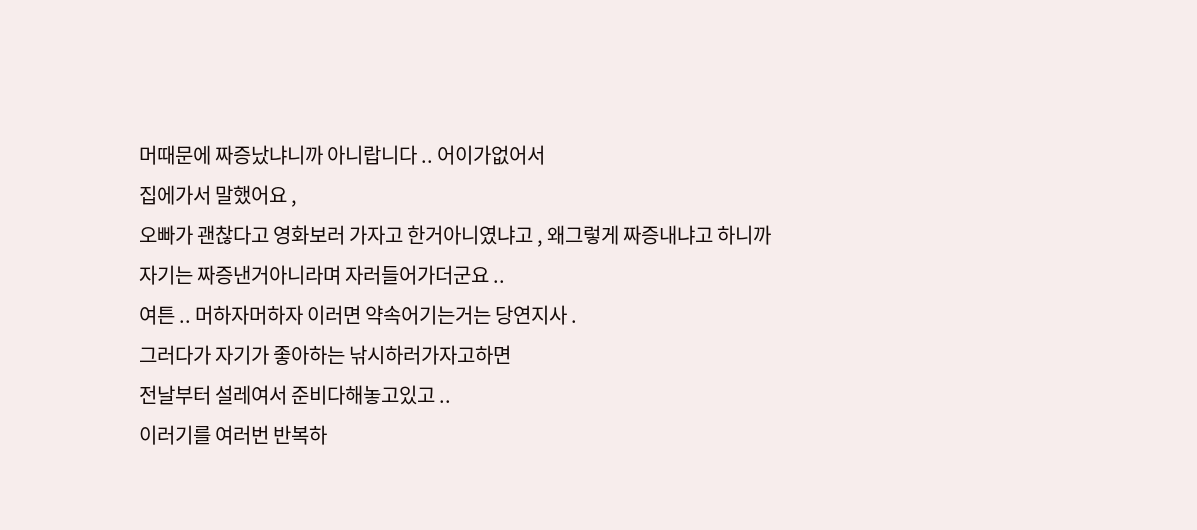머때문에 짜증났냐니까 아니랍니다 .. 어이가없어서
집에가서 말했어요 ,
오빠가 괜찮다고 영화보러 가자고 한거아니였냐고 , 왜그렇게 짜증내냐고 하니까
자기는 짜증낸거아니라며 자러들어가더군요 ..
여튼 .. 머하자머하자 이러면 약속어기는거는 당연지사 .
그러다가 자기가 좋아하는 낚시하러가자고하면
전날부터 설레여서 준비다해놓고있고 ..
이러기를 여러번 반복하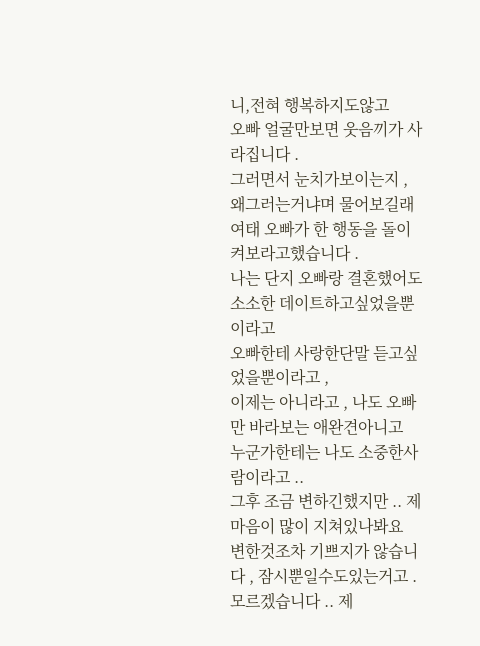니,전혀 행복하지도않고
오빠 얼굴만보면 웃음끼가 사라집니다 .
그러면서 눈치가보이는지 , 왜그러는거냐며 물어보길래
여태 오빠가 한 행동을 돌이켜보라고했습니다 .
나는 단지 오빠랑 결혼했어도 소소한 데이트하고싶었을뿐이라고
오빠한테 사랑한단말 듣고싶었을뿐이라고 ,
이제는 아니라고 , 나도 오빠만 바라보는 애완견아니고
누군가한테는 나도 소중한사람이라고 ..
그후 조금 변하긴했지만 .. 제 마음이 많이 지쳐있나봐요
변한것조차 기쁘지가 않습니다 , 잠시뿐일수도있는거고 .
모르겠습니다 .. 제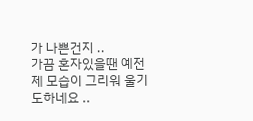가 나쁜건지 ..
가끔 혼자있을땐 예전 제 모습이 그리워 울기도하네요 ..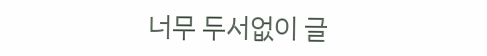너무 두서없이 글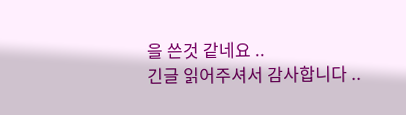을 쓴것 같네요 ..
긴글 읽어주셔서 감사합니다 ..